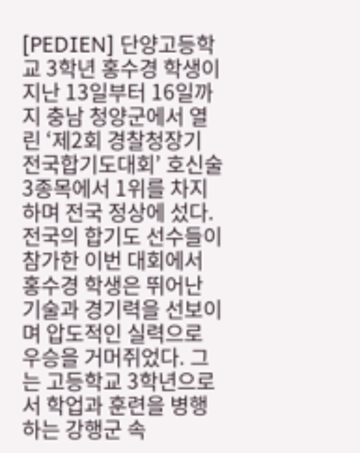[PEDIEN] 단양고등학교 3학년 홍수경 학생이 지난 13일부터 16일까지 충남 청양군에서 열린 ‘제2회 경찰청장기 전국합기도대회’ 호신술 3종목에서 1위를 차지하며 전국 정상에 섰다.
전국의 합기도 선수들이 참가한 이번 대회에서 홍수경 학생은 뛰어난 기술과 경기력을 선보이며 압도적인 실력으로 우승을 거머쥐었다. 그는 고등학교 3학년으로서 학업과 훈련을 병행하는 강행군 속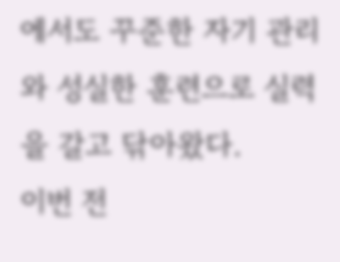에서도 꾸준한 자기 관리와 성실한 훈련으로 실력을 갈고 닦아왔다.
이번 전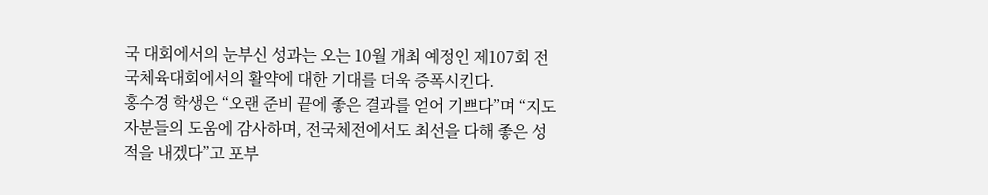국 대회에서의 눈부신 성과는 오는 10월 개최 예정인 제107회 전국체육대회에서의 활약에 대한 기대를 더욱 증폭시킨다.
홍수경 학생은 “오랜 준비 끝에 좋은 결과를 얻어 기쁘다”며 “지도자분들의 도움에 감사하며, 전국체전에서도 최선을 다해 좋은 성적을 내겠다”고 포부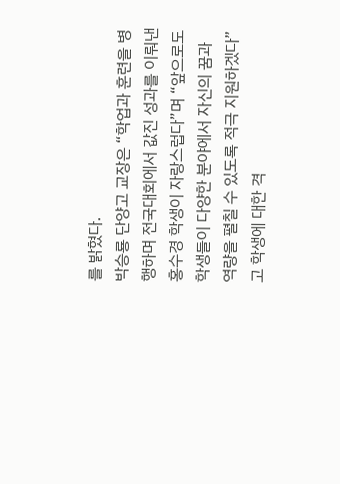를 밝혔다.
박승룡 단양고 교장은 “학업과 훈련을 병행하며 전국대회에서 값진 성과를 이뤄낸 홍수경 학생이 자랑스럽다”며 “앞으로도 학생들이 다양한 분야에서 자신의 꿈과 역량을 펼칠 수 있도록 적극 지원하겠다”고 학생에 대한 격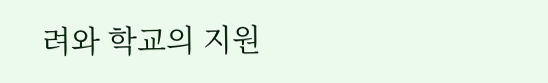려와 학교의 지원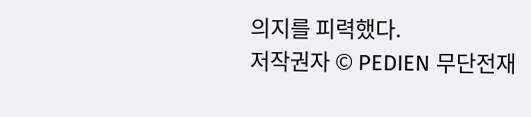의지를 피력했다.
저작권자 © PEDIEN 무단전재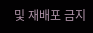및 재배포 금지